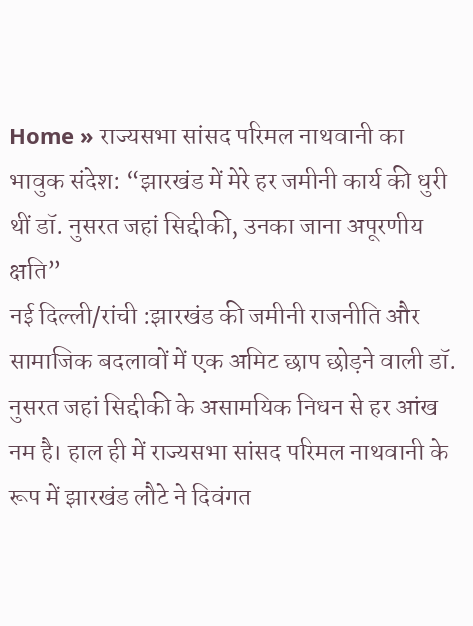Home » राज्यसभा सांसद परिमल नाथवानी का भावुक संदेश: “झारखंड में मेरे हर जमीनी कार्य की धुरी थीं डॉ. नुसरत जहां सिद्दीकी, उनका जाना अपूरणीय क्षति”
नई दिल्ली/रांची :झारखंड की जमीनी राजनीति और सामाजिक बदलावों में एक अमिट छाप छोड़ने वाली डॉ. नुसरत जहां सिद्दीकी के असामयिक निधन से हर आंख नम है। हाल ही में राज्यसभा सांसद परिमल नाथवानी के रूप में झारखंड लौटे ने दिवंगत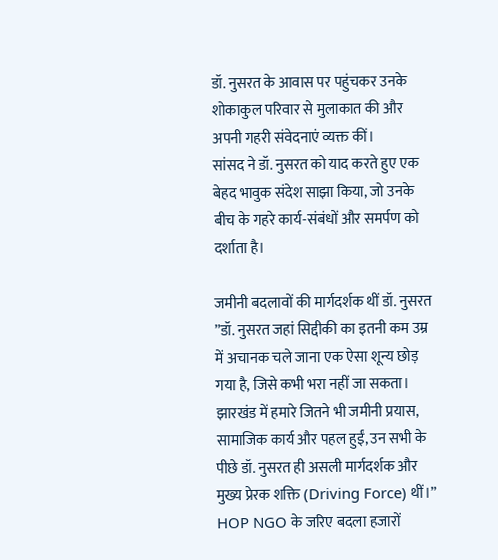डॉ. नुसरत के आवास पर पहुंचकर उनके शोकाकुल परिवार से मुलाकात की और अपनी गहरी संवेदनाएं व्यक्त कीं।
सांसद ने डॉ. नुसरत को याद करते हुए एक बेहद भावुक संदेश साझा किया, जो उनके बीच के गहरे कार्य-संबंधों और समर्पण को दर्शाता है।

जमीनी बदलावों की मार्गदर्शक थीं डॉ. नुसरत
”डॉ. नुसरत जहां सिद्दीकी का इतनी कम उम्र में अचानक चले जाना एक ऐसा शून्य छोड़ गया है, जिसे कभी भरा नहीं जा सकता। झारखंड में हमारे जितने भी जमीनी प्रयास, सामाजिक कार्य और पहल हुईं, उन सभी के पीछे डॉ. नुसरत ही असली मार्गदर्शक और मुख्य प्रेरक शक्ति (Driving Force) थीं।”
HOP NGO के जरिए बदला हजारों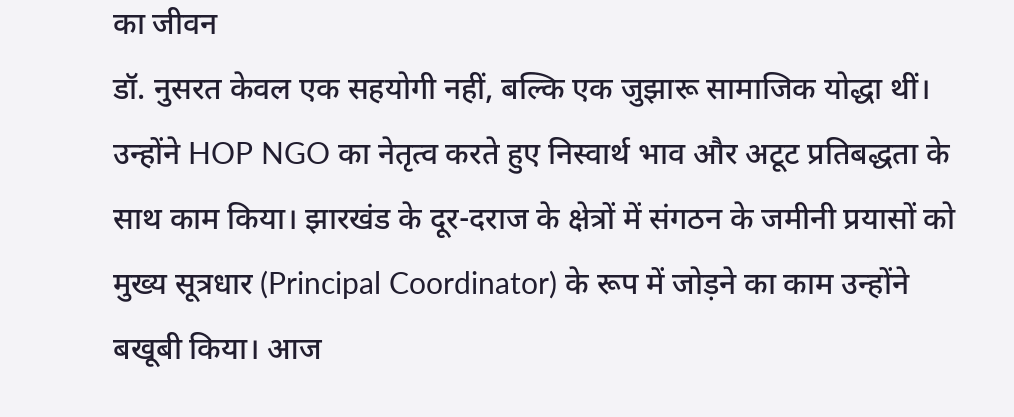का जीवन
डॉ. नुसरत केवल एक सहयोगी नहीं, बल्कि एक जुझारू सामाजिक योद्धा थीं। उन्होंने HOP NGO का नेतृत्व करते हुए निस्वार्थ भाव और अटूट प्रतिबद्धता के साथ काम किया। झारखंड के दूर-दराज के क्षेत्रों में संगठन के जमीनी प्रयासों को मुख्य सूत्रधार (Principal Coordinator) के रूप में जोड़ने का काम उन्होंने बखूबी किया। आज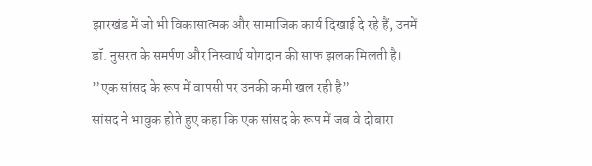झारखंड में जो भी विकासात्मक और सामाजिक कार्य दिखाई दे रहे हैं, उनमें डॉ. नुसरत के समर्पण और निस्वार्थ योगदान की साफ झलक मिलती है।
”एक सांसद के रूप में वापसी पर उनकी कमी खल रही है”
सांसद ने भावुक होते हुए कहा कि एक सांसद के रूप में जब वे दोबारा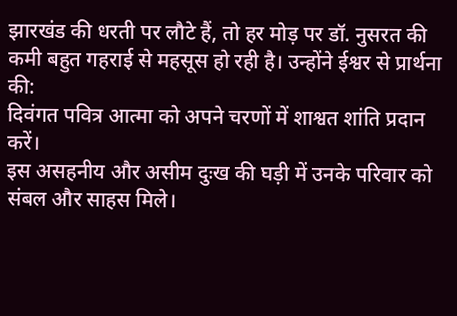झारखंड की धरती पर लौटे हैं, तो हर मोड़ पर डॉ. नुसरत की कमी बहुत गहराई से महसूस हो रही है। उन्होंने ईश्वर से प्रार्थना की:
दिवंगत पवित्र आत्मा को अपने चरणों में शाश्वत शांति प्रदान करें।
इस असहनीय और असीम दुःख की घड़ी में उनके परिवार को संबल और साहस मिले।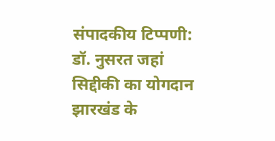संपादकीय टिप्पणी: डॉ. नुसरत जहां सिद्दीकी का योगदान झारखंड के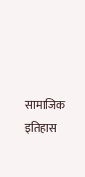सामाजिक इतिहास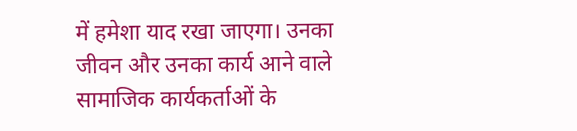में हमेशा याद रखा जाएगा। उनका जीवन और उनका कार्य आने वाले सामाजिक कार्यकर्ताओं के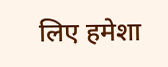लिए हमेशा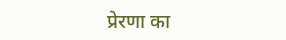प्रेरणा का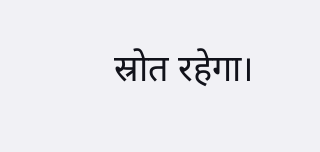स्रोत रहेगा।